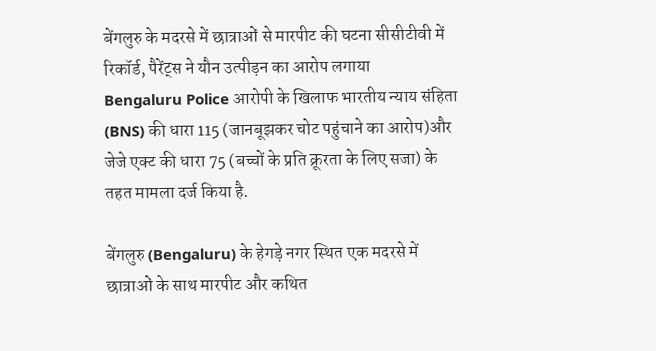बेंगलुरु के मदरसे में छात्राओं से मारपीट की घटना सीसीटीवी में रिकॉर्ड, पैरेंट्स ने यौन उत्पीड़न का आरोप लगाया
Bengaluru Police आरोपी के खिलाफ भारतीय न्याय संहिता (BNS) की धारा 115 (जानबूझकर चोट पहुंचाने का आरोप)और जेजे एक्ट की धारा 75 (बच्चों के प्रति क्रूरता के लिए सजा) के तहत मामला दर्ज किया है.

बेंगलुरु (Bengaluru) के हेगड़े नगर स्थित एक मदरसे में छात्राओं के साथ मारपीट और कथित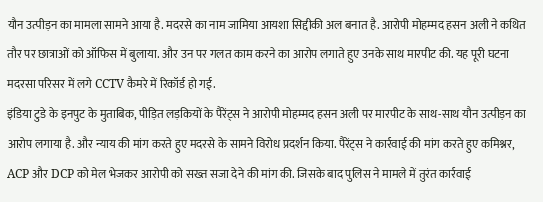यौन उत्पीड़न का मामला सामने आया है. मदरसे का नाम जामिया आयशा सिद्दीकी अल बनात है. आरोपी मोहम्मद हसन अली ने कथित तौर पर छात्राओं को ऑफिस में बुलाया. और उन पर गलत काम करने का आरोप लगाते हुए उनके साथ मारपीट की. यह पूरी घटना मदरसा परिसर में लगे CCTV कैमरे में रिकॉर्ड हो गई.
इंडिया टुडे के इनपुट के मुताबिक, पीड़ित लड़कियों के पैरेंट्स ने आरोपी मोहम्मद हसन अली पर मारपीट के साथ-साथ यौन उत्पीड़न का आरोप लगाया है. और न्याय की मांग करते हुए मदरसे के सामने विरोध प्रदर्शन किया. पैरेंट्स ने कार्रवाई की मांग करते हुए कमिश्नर, ACP और DCP को मेल भेजकर आरोपी को सख्त सजा देने की मांग की. जिसके बाद पुलिस ने मामले में तुरंत कार्रवाई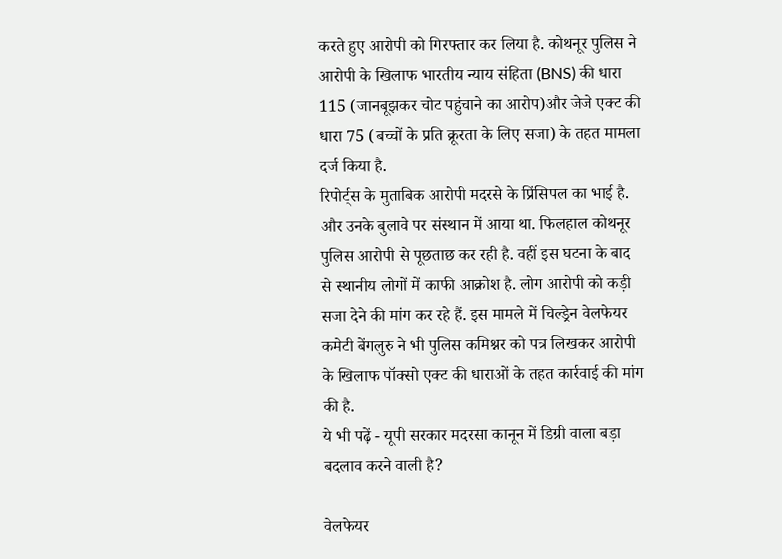करते हुए आरोपी को गिरफ्तार कर लिया है. कोथनूर पुलिस ने आरोपी के खिलाफ भारतीय न्याय संहिता (BNS) की धारा 115 (जानबूझकर चोट पहुंचाने का आरोप)और जेजे एक्ट की धारा 75 (बच्चों के प्रति क्रूरता के लिए सजा) के तहत मामला दर्ज किया है.
रिपोर्ट्स के मुताबिक आरोपी मदरसे के प्रिंसिपल का भाई है. और उनके बुलावे पर संस्थान में आया था. फिलहाल कोथनूर पुलिस आरोपी से पूछताछ कर रही है. वहीं इस घटना के बाद से स्थानीय लोगों में काफी आक्रोश है. लोग आरोपी को कड़ी सजा देने की मांग कर रहे हैं. इस मामले में चिल्ड्रेन वेलफेयर कमेटी बेंगलुरु ने भी पुलिस कमिश्नर को पत्र लिखकर आरोपी के खिलाफ पॉक्सो एक्ट की धाराओं के तहत कार्रवाई की मांग की है.
ये भी पढ़ें - यूपी सरकार मदरसा कानून में डिग्री वाला बड़ा बदलाव करने वाली है?

वेलफेयर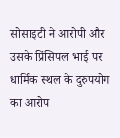सोसाइटी ने आरोपी और उसके प्रिंसिपल भाई पर धार्मिक स्थल के दुरुपयोग का आरोप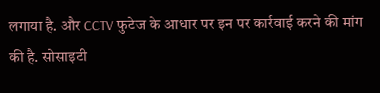लगाया है. और CCTV फुटेज के आधार पर इन पर कार्रवाई करने की मांग की है. सोसाइटी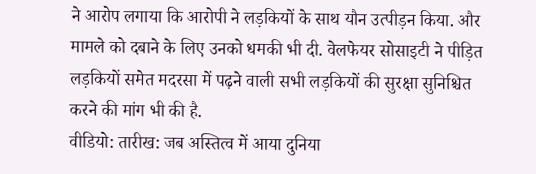ने आरोप लगाया कि आरोपी ने लड़कियों के साथ यौन उत्पीड़न किया. और मामले को दबाने के लिए उनको धमकी भी दी. वेलफेयर सोसाइटी ने पीड़ित लड़कियों समेत मदरसा में पढ़ने वाली सभी लड़कियों की सुरक्षा सुनिश्चित करने की मांग भी की है.
वीडियो: तारीख: जब अस्तित्व में आया दुनिया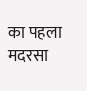का पहला मदरसा